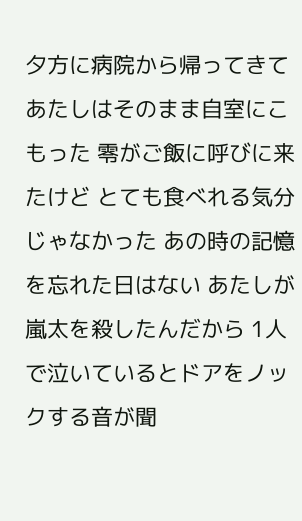夕方に病院から帰ってきて あたしはそのまま自室にこもった 零がご飯に呼びに来たけど とても食べれる気分じゃなかった あの時の記憶を忘れた日はない あたしが嵐太を殺したんだから 1人で泣いているとドアをノックする音が聞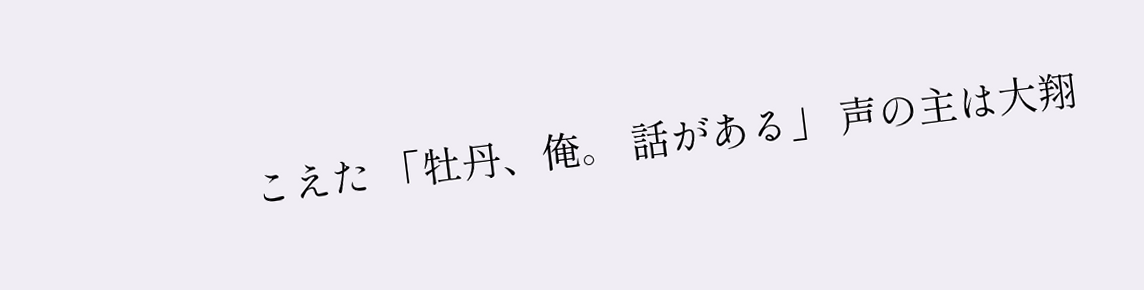こえた 「牡丹、俺。 話がある」 声の主は大翔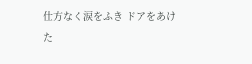仕方なく涙をふき ドアをあけた